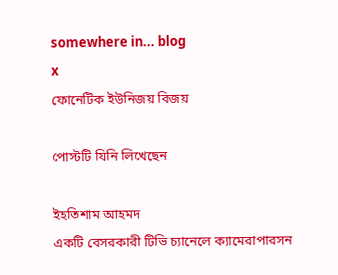somewhere in... blog
x
ফোনেটিক ইউনিজয় বিজয়

পোস্টটি যিনি লিখেছেন

ইহতিশাম আহমদ
একটি বেসরকারী টিভি চ্যানেলে ক্যামেরাপারসন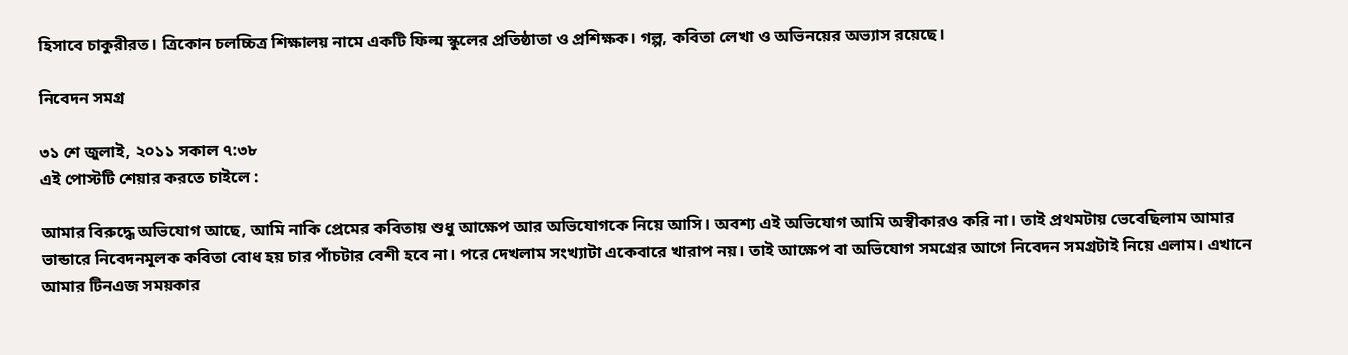হিসাবে চাকুরীরত। ত্রিকোন চলচ্চিত্র শিক্ষালয় নামে একটি ফিল্ম স্কুলের প্রতিষ্ঠাতা ও প্রশিক্ষক। গল্প, কবিতা লেখা ও অভিনয়ের অভ্যাস রয়েছে।

নিবেদন সমগ্র

৩১ শে জুলাই, ২০১১ সকাল ৭:৩৮
এই পোস্টটি শেয়ার করতে চাইলে :

আমার বিরুদ্ধে অভিযোগ আছে, আমি নাকি প্রেমের কবিতায় শুধু আক্ষেপ আর অভিযোগকে নিয়ে আসি। অবশ্য এই অভিযোগ আমি অস্বীকারও করি না। তাই প্রথমটায় ভেবেছিলাম আমার ভান্ডারে নিবেদনমূলক কবিতা বোধ হয় চার পাঁচটার বেশী হবে না। পরে দেখলাম সংখ্যাটা একেবারে খারাপ নয়। তাই আক্ষেপ বা অভিযোগ সমগ্রের আগে নিবেদন সমগ্রটাই নিয়ে এলাম। এখানে আমার টিনএজ সময়কার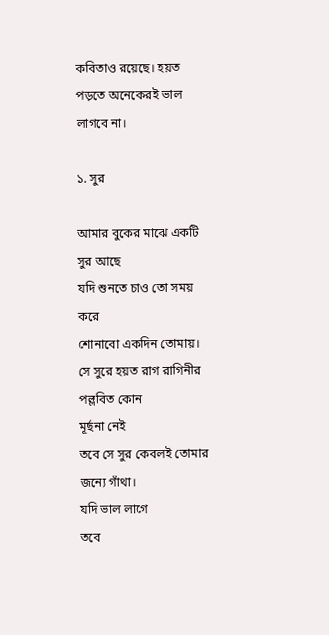কবিতাও রয়েছে। হয়ত পড়তে অনেকেরই ভাল লাগবে না।

১. সুর

আমার বুকের মাঝে একটি সুর আছে
যদি শুনতে চাও তো সময় করে
শোনাবো একদিন তোমায়।
সে সুরে হয়ত রাগ রাগিনীর পল্লবিত কোন
মূর্ছনা নেই
তবে সে সুর কেবলই তোমার জন্যে গাঁথা।
যদি ভাল লাগে
তবে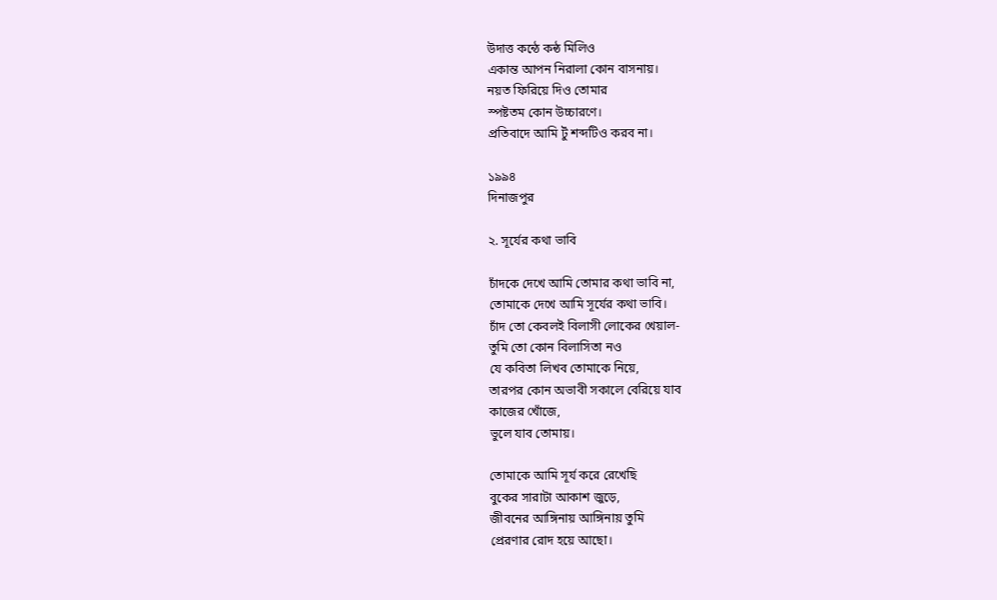উদাত্ত কন্ঠে কন্ঠ মিলিও
একান্ত আপন নিরালা কোন বাসনায়।
নয়ত ফিরিয়ে দিও তোমার
স্পষ্টতম কোন উচ্চারণে।
প্রতিবাদে আমি টুঁ শব্দটিও করব না।

১৯৯৪
দিনাজপুর

২. সূর্যের কথা ভাবি

চাঁদকে দেখে আমি তোমার কথা ভাবি না,
তোমাকে দেখে আমি সূর্যের কথা ভাবি।
চাঁদ তো কেবলই বিলাসী লোকের খেয়াল-
তুমি তো কোন বিলাসিতা নও
যে কবিতা লিখব তোমাকে নিয়ে,
তারপর কোন অভাবী সকালে বেরিয়ে যাব
কাজের খোঁজে,
ভুলে যাব তোমায়।

তোমাকে আমি সূর্য করে রেখেছি
বুকের সারাটা আকাশ জুড়ে,
জীবনের আঙ্গিনায় আঙ্গিনায় তুমি
প্রেরণার রোদ হয়ে আছো।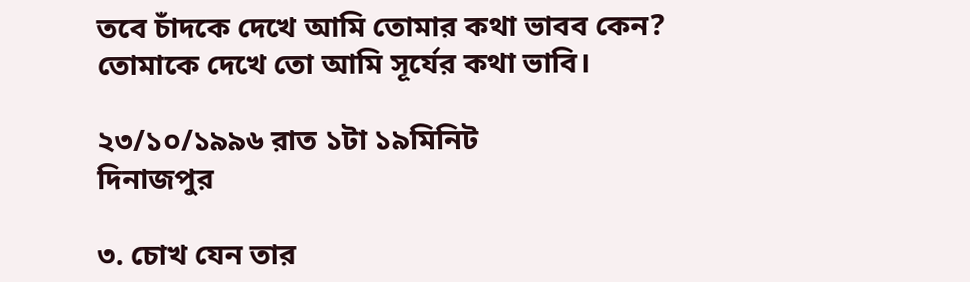তবে চাঁদকে দেখে আমি তোমার কথা ভাবব কেন?
তোমাকে দেখে তো আমি সূর্যের কথা ভাবি।

২৩/১০/১৯৯৬ রাত ১টা ১৯মিনিট
দিনাজপুর

৩. চোখ যেন তার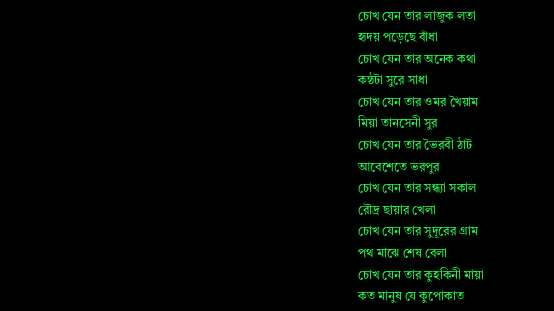চোখ যেন তার লাজুক লতা
হৃদয় পড়েছে বাঁধা
চোখ যেন তার অনেক কথা
কন্ঠটা সুরে সাধা
চোখ যেন তার ওমর খৈয়াম
মিয়া তানসেনী সুর
চোখ যেন তার ভৈরবী ঠাট
আবেশেতে ভরপুর
চোখ যেন তার সন্ধ্যা সকাল
রৌদ্র ছায়ার খেলা
চোখ যেন তার সুদূরের গ্রাম
পথ মাঝে শেষ বেলা
চোখ যেন তার কুহকিনী মায়া
কত মানুষ যে কুপোকাত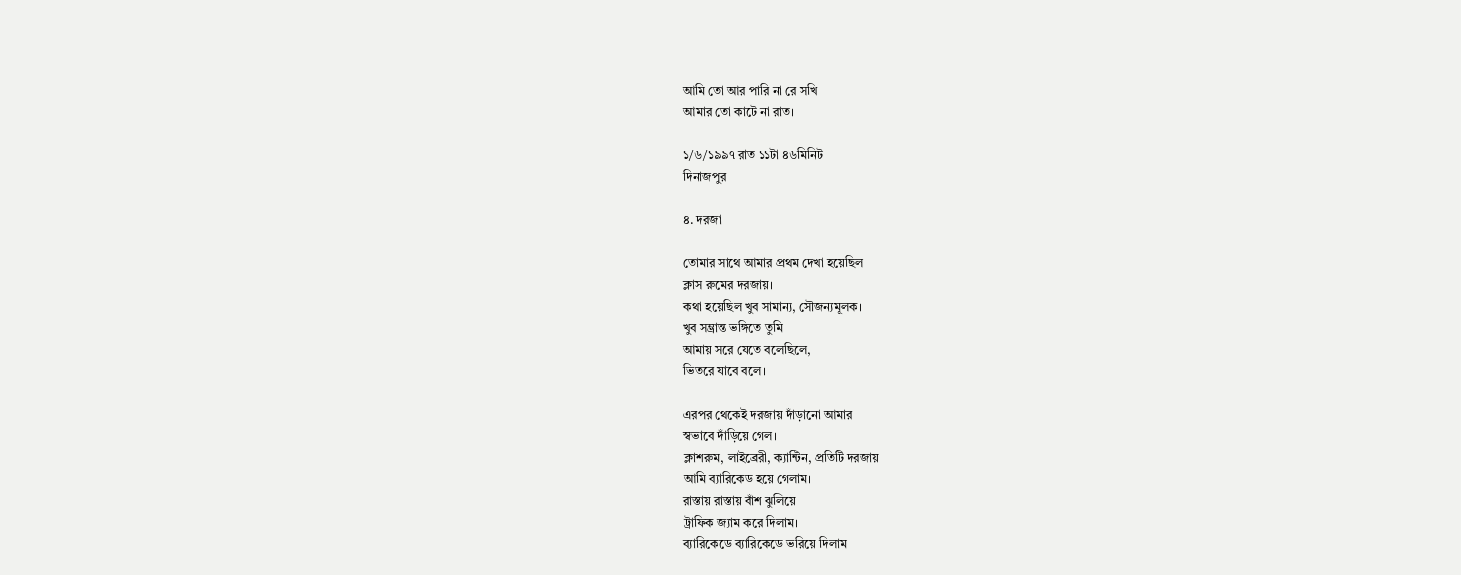আমি তো আর পারি না রে সখি
আমার তো কাটে না রাত।

১/৬/১৯৯৭ রাত ১১টা ৪৬মিনিট
দিনাজপুর

৪. দরজা

তোমার সাথে আমার প্রথম দেখা হয়েছিল
ক্লাস রুমের দরজায়।
কথা হয়েছিল খুব সামান্য, সৌজন্যমূলক।
খুব সম্ভ্রান্ত ভঙ্গিতে তুমি
আমায় সরে যেতে বলেছিলে,
ভিতরে যাবে বলে।

এরপর থেকেই দরজায় দাঁড়ানো আমার
স্বভাবে দাঁড়িয়ে গেল।
ক্লাশরুম, লাইব্রেরী, ক্যান্টিন, প্রতিটি দরজায়
আমি ব্যারিকেড হয়ে গেলাম।
রাস্তায় রাস্তায় বাঁশ ঝুলিয়ে
ট্রাফিক জ্যাম করে দিলাম।
ব্যারিকেডে ব্যারিকেডে ভরিয়ে দিলাম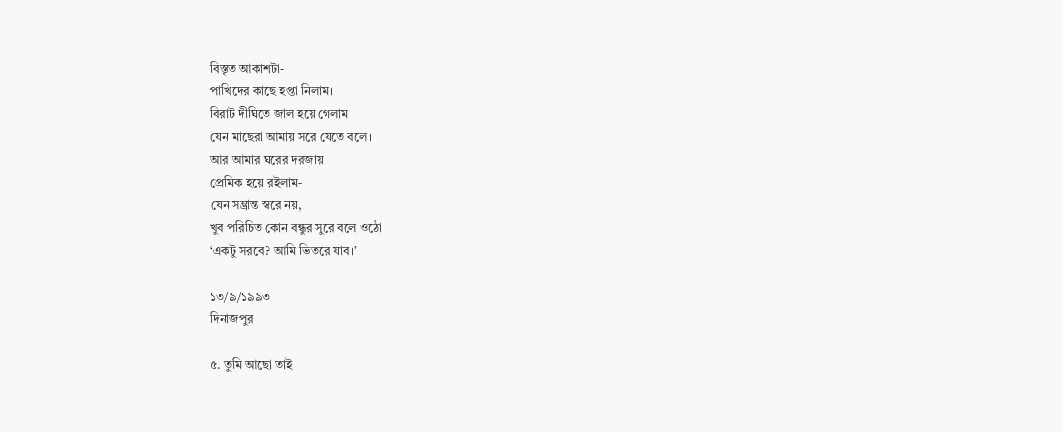বিস্তৃত আকাশটা-
পাখিদের কাছে হপ্তা নিলাম।
বিরাট দীঘিতে জাল হয়ে গেলাম
যেন মাছেরা আমায় সরে যেতে বলে।
আর আমার ঘরের দরজায়
প্রেমিক হয়ে রইলাম-
যেন সম্ভ্রান্ত স্বরে নয়,
খুব পরিচিত কোন বন্ধুর সুরে বলে ওঠো
‘একটু সরবে? আমি ভিতরে যাব।’

১৩/৯/১৯৯৩
দিনাজপুর

৫. তুমি আছো তাই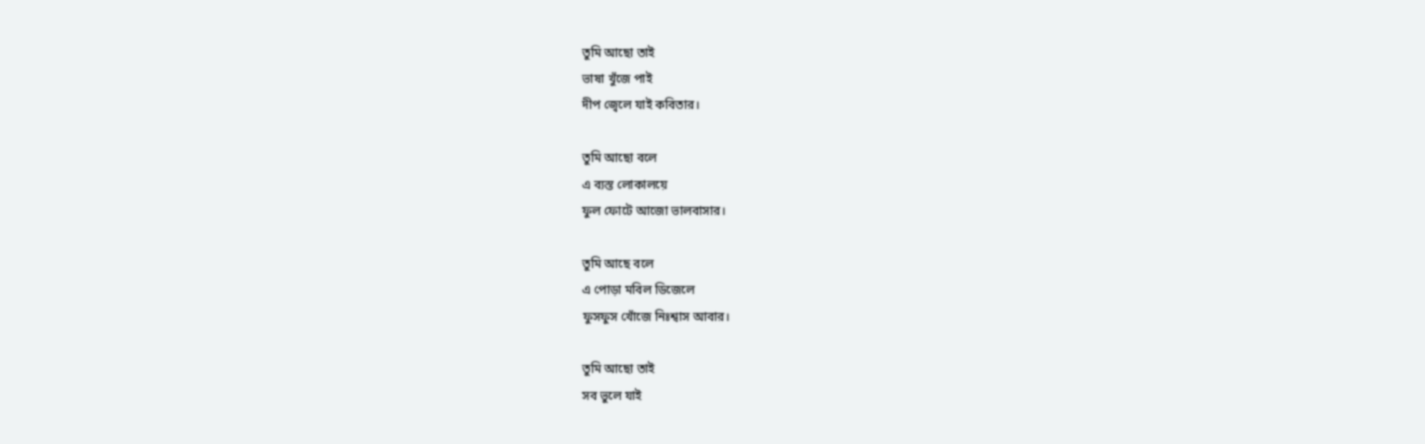তুমি আছো তাই
ভাষা খুঁজে পাই
দীপ জ্বেলে যাই কবিতার।

তুমি আছো বলে
এ ব্যস্ত লোকালয়ে
ফুল ফোটে আজো ভালবাসার।

তুমি আছে বলে
এ পোড়া মবিল ডিজেলে
ফুসফুস খোঁজে নিঃশ্বাস আবার।

তুমি আছো তাই
সব ভুলে যাই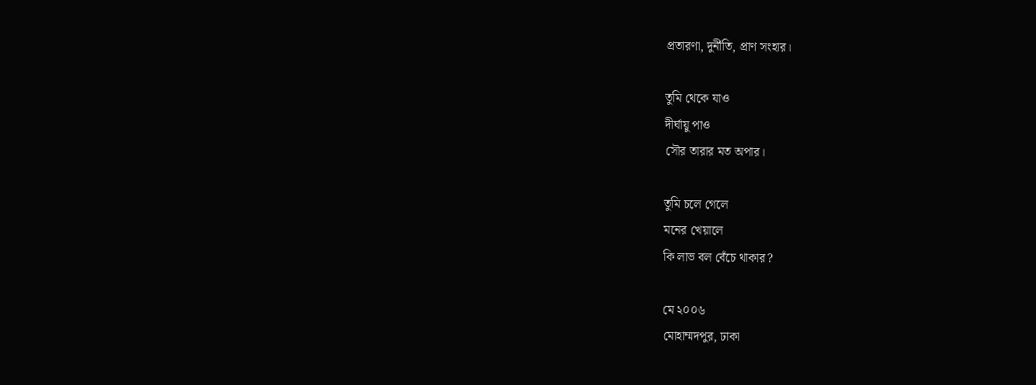প্রতারণা, দুর্নীতি, প্রাণ সংহার।

তুমি থেকে যাও
দীর্ঘায়ু পাও
সৌর তারার মত অপার।

তুমি চলে গেলে
মনের খেয়ালে
কি লাভ বল বেঁচে থাকার?

মে ২০০৬
মোহাম্মদপুর, ঢাকা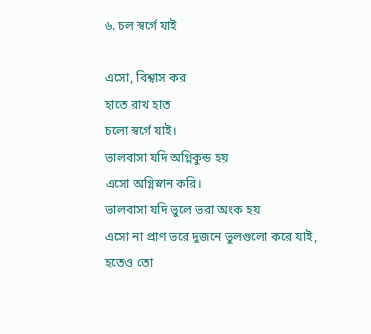৬. চল স্বর্গে যাই

এসো, বিশ্বাস কর
হাতে রাখ হাত
চলো স্বর্গে যাই।
ভালবাসা যদি অগ্নিকুন্ড হয়
এসো অগ্নিস্নান করি।
ভালবাসা যদি ভুলে ভরা অংক হয়
এসো না প্রাণ ভরে দুজনে ভুলগুলো করে যাই,
হতেও তো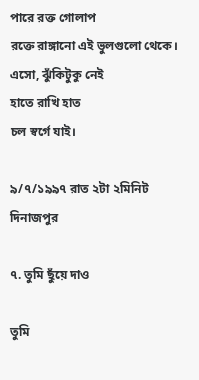পারে রক্ত গোলাপ
রক্তে রাঙ্গানো এই ভুলগুলো থেকে।
এসো, ঝুঁকিটুকু নেই
হাতে রাখি হাত
চল স্বর্গে যাই।

৯/৭/১৯৯৭ রাত ২টা ২মিনিট
দিনাজপুর

৭. তুমি ছুঁয়ে দাও

তুমি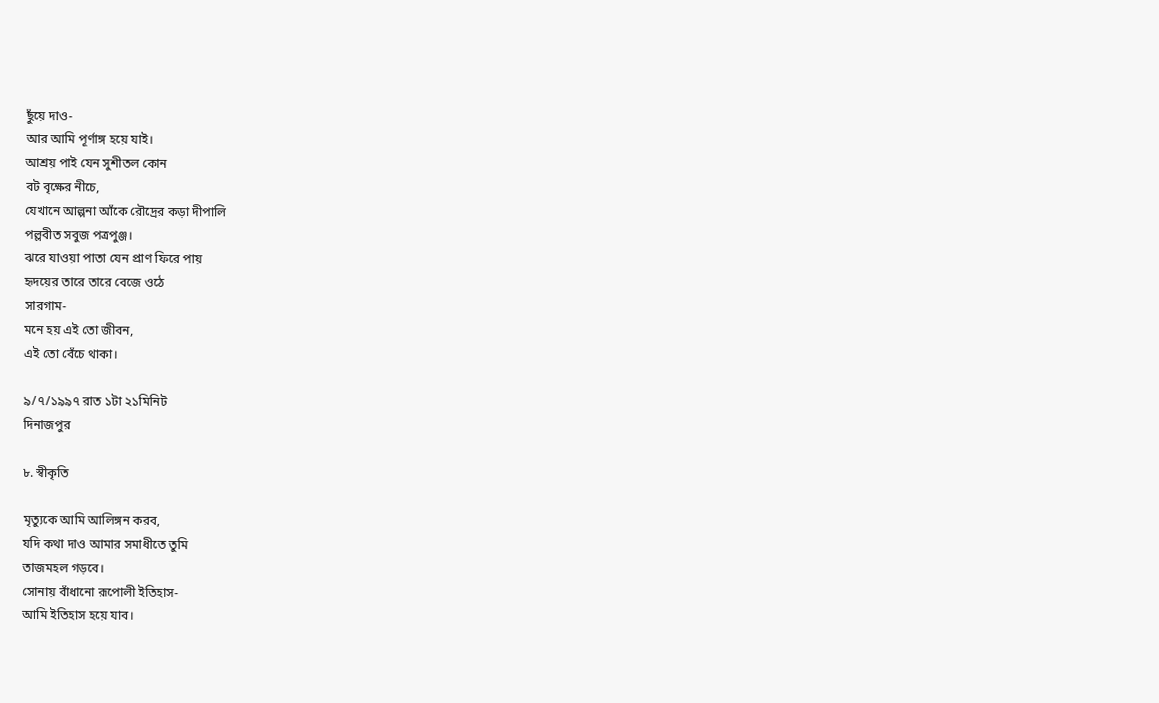ছুঁয়ে দাও-
আর আমি পূর্ণাঙ্গ হয়ে যাই।
আশ্রয় পাই যেন সুশীতল কোন
বট বৃক্ষের নীচে,
যেখানে আল্পনা আঁকে রৌদ্রের কড়া দীপালি
পল্লবীত সবুজ পত্রপুঞ্জ।
ঝরে যাওয়া পাতা যেন প্রাণ ফিরে পায়
হৃদয়ের তারে তারে বেজে ওঠে
সারগাম-
মনে হয় এই তো জীবন,
এই তো বেঁচে থাকা।

৯/৭/১৯৯৭ রাত ১টা ২১মিনিট
দিনাজপুর

৮. স্বীকৃতি

মৃত্যুকে আমি আলিঙ্গন করব,
যদি কথা দাও আমার সমাধীতে তুমি
তাজমহল গড়বে।
সোনায় বাঁধানো রূপোলী ইতিহাস-
আমি ইতিহাস হয়ে যাব।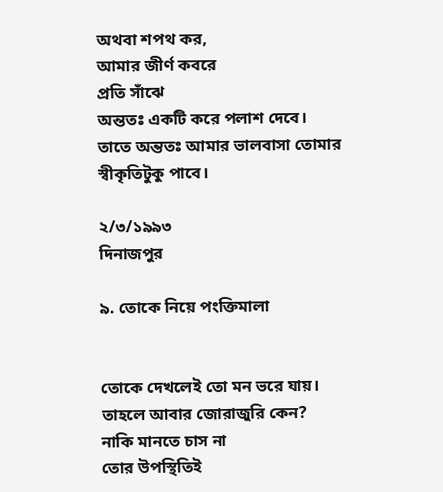অথবা শপথ কর,
আমার জীর্ণ কবরে
প্রতি সাঁঝে
অন্ততঃ একটি করে পলাশ দেবে।
তাতে অন্ততঃ আমার ভালবাসা তোমার
স্বীকৃতিটুকু পাবে।

২/৩/১৯৯৩
দিনাজপুর

৯. তোকে নিয়ে পংক্তিমালা


তোকে দেখলেই তো মন ভরে যায়।
তাহলে আবার জোরাজুরি কেন?
নাকি মানতে চাস না
তোর উপস্থিতিই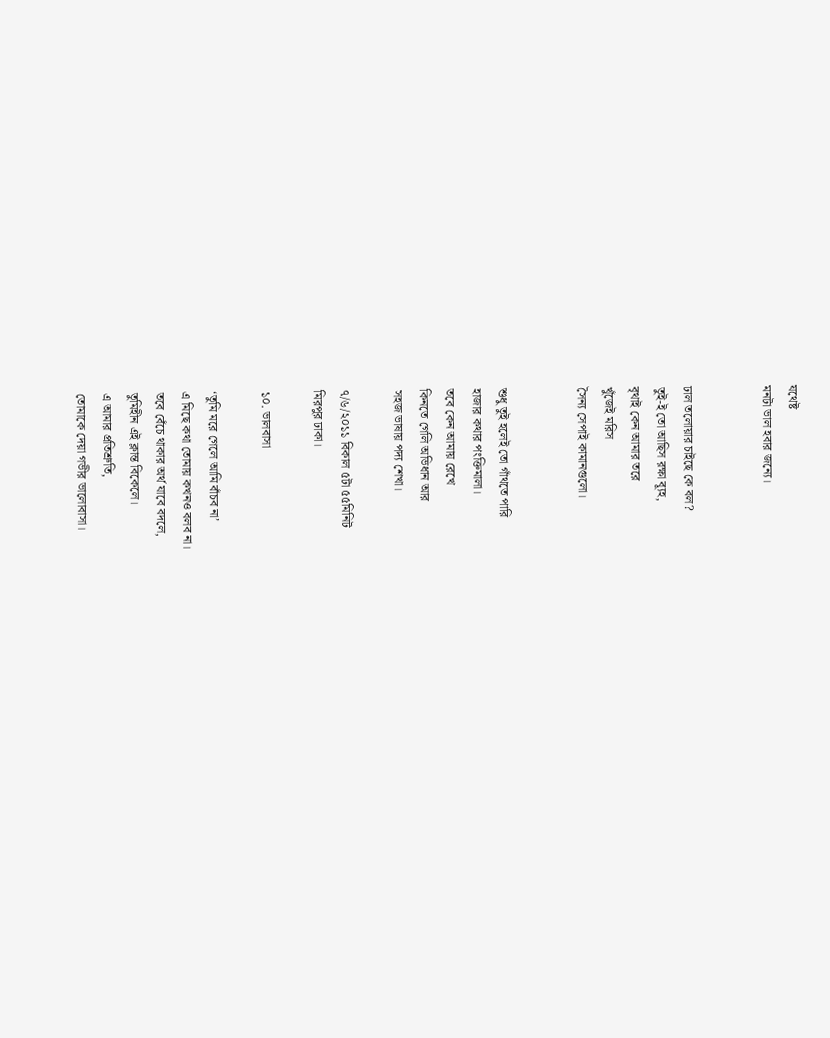যথেষ্ট
মনটা ভাল হবার জন্যে।


ঢাল তলোয়ার চাইছে কে বল?
তুই-ই তো আছিস রক্ষা ব্যূহ,
বৃথাই কেন আমার তরে
খুঁজেই মরিস
সৈন্য সেপাই কামানগুলো।


শুধু তুই হলেই তো গাঁথতে পারি
হাজার কথার পংক্তিমালা।
তবে কেন আমায় রেখে
কিনতে গেলি অভিধান আর
সহজ ভাষায় পদ্য শেখা।

৭/৬/২০১১ বিকাল ৫টা ৫৫মিনিট
মিরপুর ঢাকা।

১০. ভালবাসা

‘তুমি মরে গেলে আমি বাঁচব না’
এ মিছে কথা তোমায় কখনও বলব না।
তবে বেঁচে থাকার অর্থ যাবে বদলে,
তুমিহীন এই ক্লান্ত বিকেলে।
এ আমার প্রতিশ্রুতি,
তোমাকে দেয়া গভীর ভালোবাসা।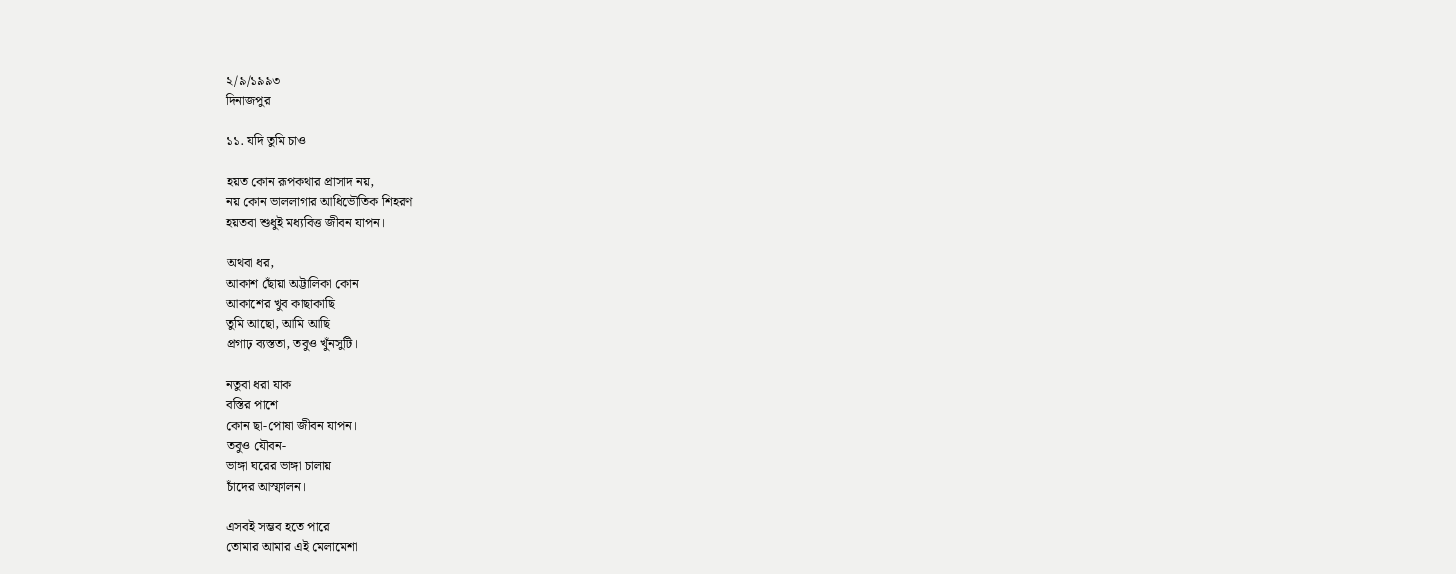২/৯/১৯৯৩
দিনাজপুর

১১. যদি তুমি চাও

হয়ত কোন রূপকথার প্রাসাদ নয়,
নয় কোন ভাললাগার আধিভৌতিক শিহরণ
হয়তবা শুধুই মধ্যবিত্ত জীবন যাপন।

অথবা ধর,
আকাশ ছোঁয়া অট্টালিকা কোন
আকাশের খুব কাছাকাছি
তুমি আছো, আমি আছি
প্রগাঢ় ব্যস্ততা, তবুও খুঁনসুটি।

নতুবা ধরা যাক
বস্তির পাশে
কোন ছা-পোষা জীবন যাপন।
তবুও যৌবন-
ভাঙ্গা ঘরের ভাঙ্গা চালায়
চাঁদের আস্ফালন।

এসবই সম্ভব হতে পারে
তোমার আমার এই মেলামেশা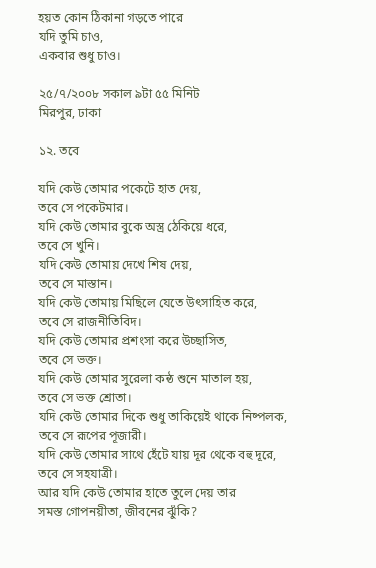হয়ত কোন ঠিকানা গড়তে পারে
যদি তুমি চাও,
একবার শুধু চাও।

২৫/৭/২০০৮ সকাল ৯টা ৫৫ মিনিট
মিরপুর, ঢাকা

১২. তবে

যদি কেউ তোমার পকেটে হাত দেয়,
তবে সে পকেটমার।
যদি কেউ তোমার বুকে অস্ত্র ঠেকিয়ে ধরে,
তবে সে খুনি।
যদি কেউ তোমায় দেখে শিষ দেয়,
তবে সে মাস্তান।
যদি কেউ তোমায় মিছিলে যেতে উৎসাহিত করে,
তবে সে রাজনীতিবিদ।
যদি কেউ তোমার প্রশংসা করে উচ্ছাসিত,
তবে সে ভক্ত।
যদি কেউ তোমার সুরেলা কন্ঠ শুনে মাতাল হয়,
তবে সে ভক্ত শ্রোতা।
যদি কেউ তোমার দিকে শুধু তাকিয়েই থাকে নিষ্পলক,
তবে সে রূপের পূজারী।
যদি কেউ তোমার সাথে হেঁটে যায় দূর থেকে বহু দূরে,
তবে সে সহযাত্রী।
আর যদি কেউ তোমার হাতে তুলে দেয় তার
সমস্ত গোপনয়ীতা, জীবনের ঝুঁকি?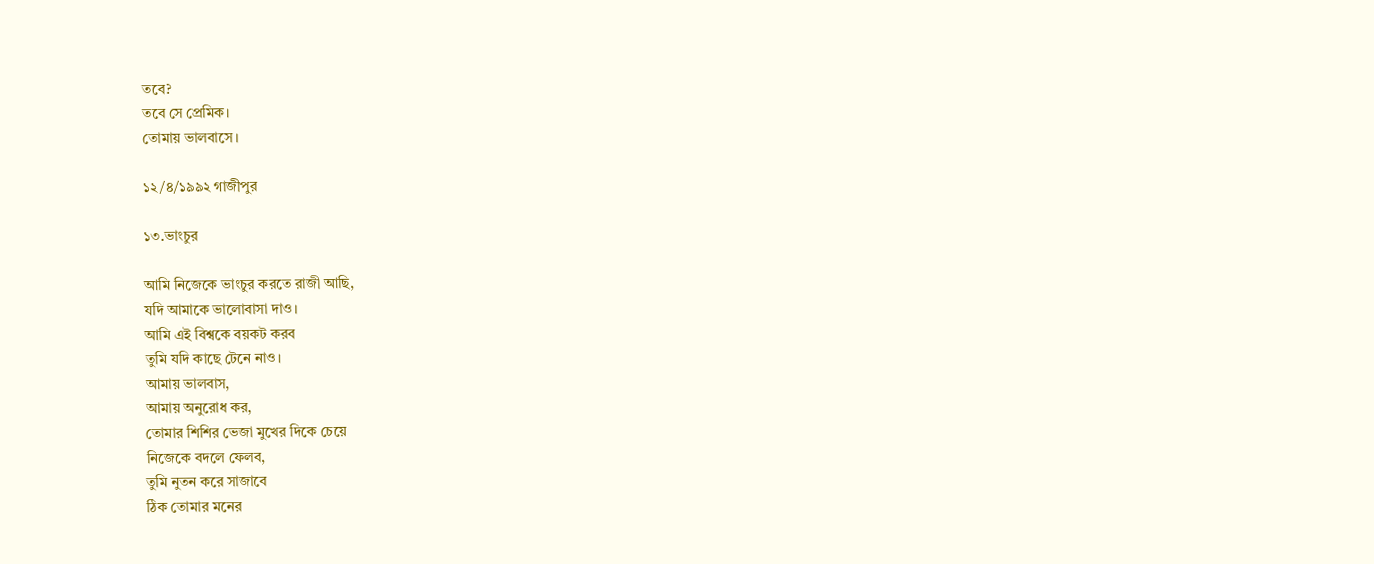তবে?
তবে সে প্রেমিক।
তোমায় ভালবাসে।

১২/৪/১৯৯২ গাজীপুর

১৩.ভাংচুর

আমি নিজেকে ভাংচুর করতে রাজী আছি,
যদি আমাকে ভালোবাসা দাও।
আমি এই বিশ্বকে বয়কট করব
তুমি যদি কাছে টেনে নাও।
আমায় ভালবাস,
আমায় অনুরোধ কর,
তোমার শিশির ভেজা মুখের দিকে চেয়ে
নিজেকে বদলে ফেলব,
তুমি নুতন করে সাজাবে
ঠিক তোমার মনের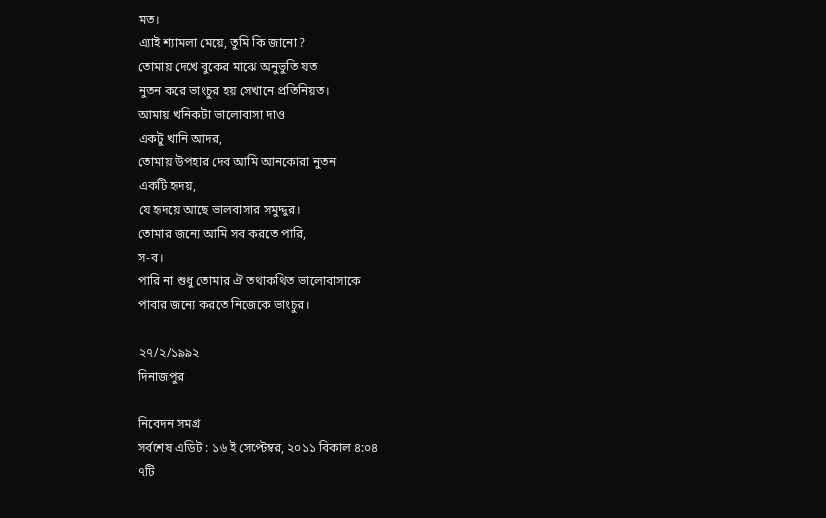মত।
এ্যাই শ্যামলা মেয়ে, তুমি কি জানো?
তোমায় দেখে বুকের মাঝে অনুভুতি যত
নুতন করে ভাংচুর হয় সেখানে প্রতিনিয়ত।
আমায় খনিকটা ভালোবাসা দাও
একটু খানি আদর,
তোমায় উপহার দেব আমি আনকোরা নুতন
একটি হৃদয়,
যে হৃদয়ে আছে ভালবাসার সমুদ্দুর।
তোমার জন্যে আমি সব করতে পারি,
স-ব।
পারি না শুধু তোমার ঐ তথাকথিত ভালোবাসাকে
পাবার জন্যে করতে নিজেকে ভাংচুর।

২৭/২/১৯৯২
দিনাজপুর

নিবেদন সমগ্র
সর্বশেষ এডিট : ১৬ ই সেপ্টেম্বর, ২০১১ বিকাল ৪:০৪
৭টি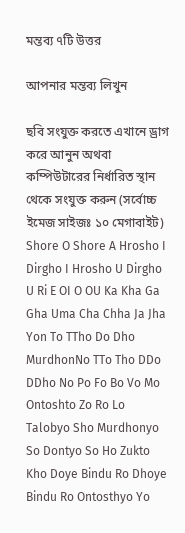মন্তব্য ৭টি উত্তর

আপনার মন্তব্য লিখুন

ছবি সংযুক্ত করতে এখানে ড্রাগ করে আনুন অথবা কম্পিউটারের নির্ধারিত স্থান থেকে সংযুক্ত করুন (সর্বোচ্চ ইমেজ সাইজঃ ১০ মেগাবাইট)
Shore O Shore A Hrosho I Dirgho I Hrosho U Dirgho U Ri E OI O OU Ka Kha Ga Gha Uma Cha Chha Ja Jha Yon To TTho Do Dho MurdhonNo TTo Tho DDo DDho No Po Fo Bo Vo Mo Ontoshto Zo Ro Lo Talobyo Sho Murdhonyo So Dontyo So Ho Zukto Kho Doye Bindu Ro Dhoye Bindu Ro Ontosthyo Yo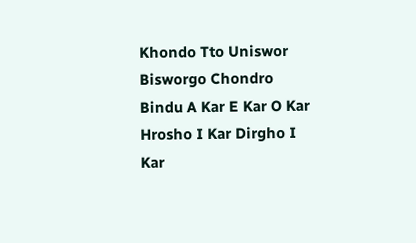Khondo Tto Uniswor Bisworgo Chondro Bindu A Kar E Kar O Kar Hrosho I Kar Dirgho I Kar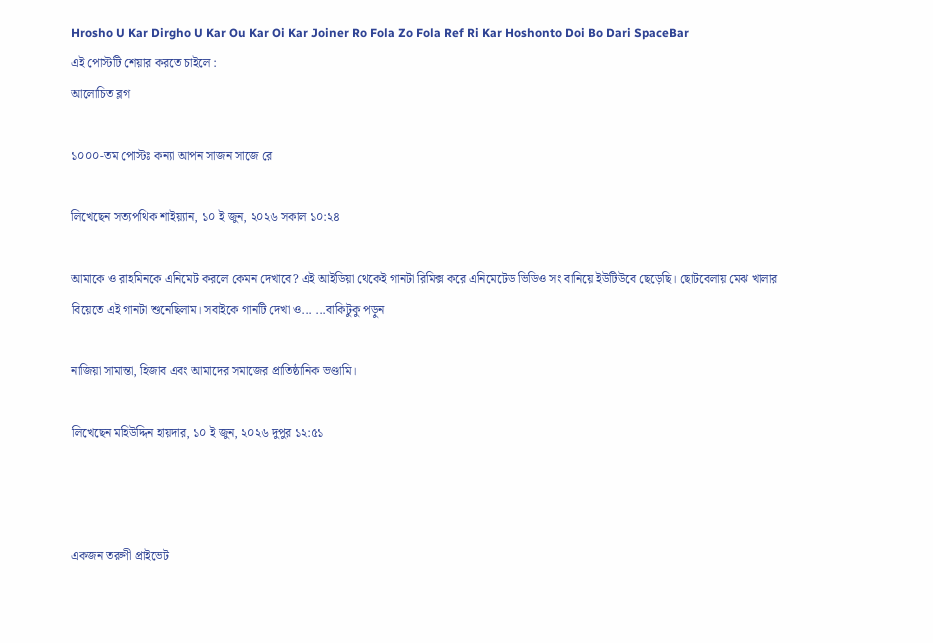Hrosho U Kar Dirgho U Kar Ou Kar Oi Kar Joiner Ro Fola Zo Fola Ref Ri Kar Hoshonto Doi Bo Dari SpaceBar
এই পোস্টটি শেয়ার করতে চাইলে :
আলোচিত ব্লগ

১০০০-তম পোস্টঃ কন্যা আপন সাজন সাজে রে

লিখেছেন সত্যপথিক শাইয়্যান, ১০ ই জুন, ২০২৬ সকাল ১০:২৪

আমাকে ও রাহমিনকে এনিমেট করলে কেমন দেখাবে? এই আইডিয়া থেকেই গানটা রিমিক্স করে এনিমেটেড ভিডিও সং বানিয়ে ইউটিউবে ছেড়েছি। ছোটবেলায় মেঝ খালার বিয়েতে এই গানটা শুনেছিলাম। সবাইকে গানটি দেখা ও... ...বাকিটুকু পড়ুন

নাজিয়া সামান্তা, হিজাব এবং আমাদের সমাজের প্রাতিষ্ঠানিক ভণ্ডামি।

লিখেছেন মহিউদ্দিন হায়দার, ১০ ই জুন, ২০২৬ দুপুর ১২:৫১



একজন তরুণী প্রাইভেট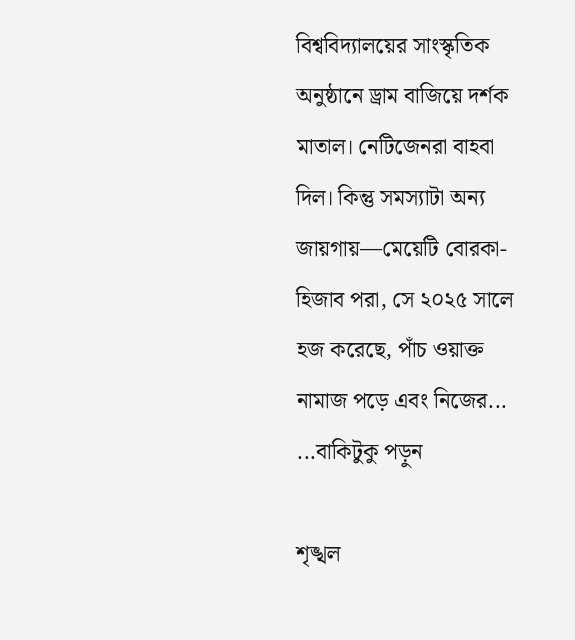বিশ্ববিদ্যালয়ের সাংস্কৃতিক অনুষ্ঠানে ড্রাম বাজিয়ে দর্শক মাতাল। নেটিজেনরা বাহবা দিল। কিন্তু সমস্যাটা অন্য জায়গায়—মেয়েটি বোরকা-হিজাব পরা, সে ২০২৫ সালে হজ করেছে, পাঁচ ওয়াক্ত নামাজ পড়ে এবং নিজের... ...বাকিটুকু পড়ুন

শৃঙ্খল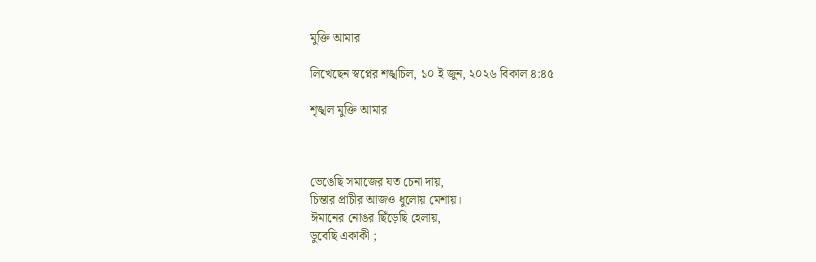মুক্তি আমার

লিখেছেন স্বপ্নের শঙ্খচিল, ১০ ই জুন, ২০২৬ বিকাল ৪:৪৫

শৃঙ্খল মুক্তি আমার



ভেঙেছি সমাজের যত চেনা দায়,
চিন্তার প্রাচীর আজও ধুলোয় মেশায়।
ঈমানের নোঙর ছিঁড়েছি হেলায়,
ডুবেছি একাকী ;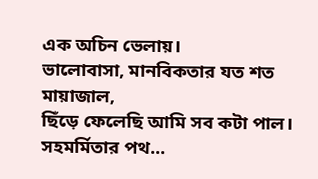এক অচিন ভেলায়।
ভালোবাসা, মানবিকতার যত শত মায়াজাল,
ছিঁড়ে ফেলেছি আমি সব কটা পাল।
সহমর্মিতার পথ...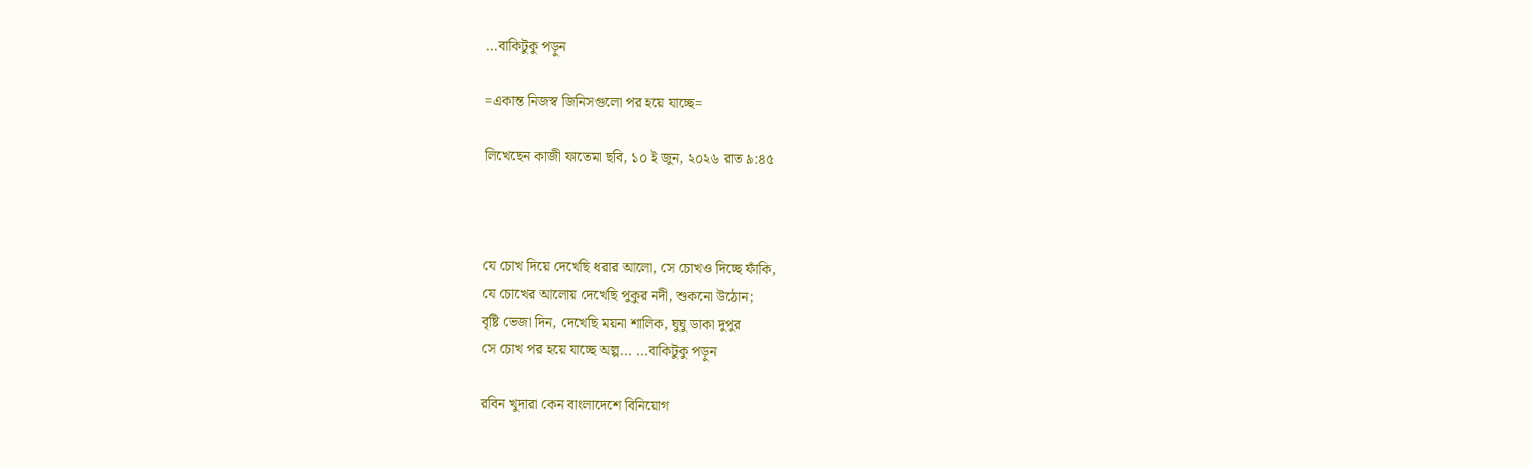...বাকিটুকু পড়ুন

=একান্ত নিজস্ব জিনিসগুলো পর হয়ে যাচ্ছে=

লিখেছেন কাজী ফাতেমা ছবি, ১০ ই জুন, ২০২৬ রাত ৯:৪৫



যে চোখ দিয়ে দেখেছি ধরার আলো, সে চোখও দিচ্ছে ফাঁকি,
যে চোখের আলোয় দেখেছি পুকুর নদী, শুকনো উঠোন;
বৃষ্টি ভেজা দিন, দেখেছি ময়না শালিক, ঘুঘু ডাকা দুপুর
সে চোখ পর হয়ে যাচ্ছে অল্প... ...বাকিটুকু পড়ুন

রবিন খুদারা কেন বাংলাদেশে বিনিয়োগ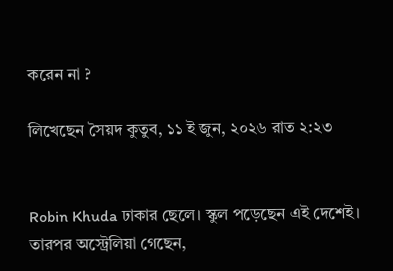করেন না ?

লিখেছেন সৈয়দ কুতুব, ১১ ই জুন, ২০২৬ রাত ২:২৩


Robin Khuda ঢাকার ছেলে। স্কুল পড়েছেন এই দেশেই। তারপর অস্ট্রেলিয়া গেছেন,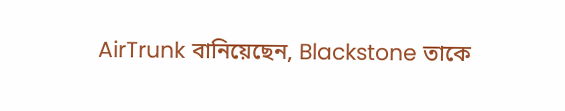AirTrunk বানিয়েছেন, Blackstone তাকে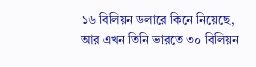১৬ বিলিয়ন ডলারে কিনে নিয়েছে, আর এখন তিনি ভারতে ৩০ বিলিয়ন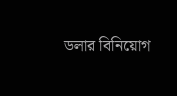ডলার বিনিয়োগ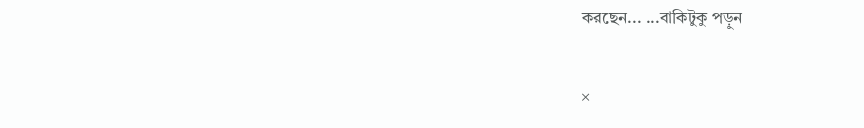করছেন... ...বাকিটুকু পড়ুন

×